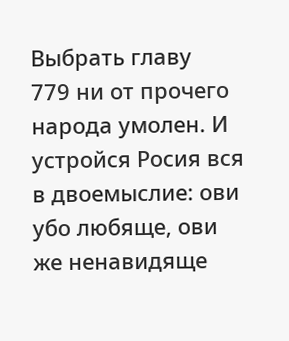Выбрать главу
779 ни от прочего народа умолен. И устройся Росия вся в двоемыслие: ови убо любяще, ови же ненавидяще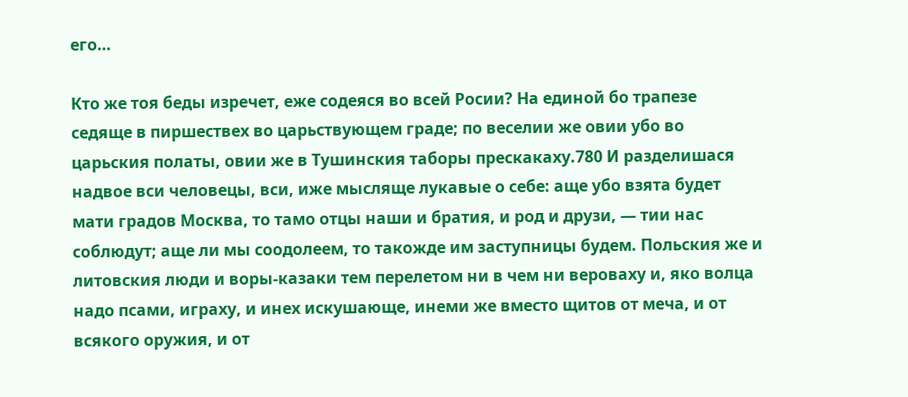его…

Кто же тоя беды изречет, еже содеяся во всей Росии? На единой бо трапезе седяще в пиршествех во царьствующем граде; по веселии же овии убо во царьския полаты, овии же в Тушинския таборы прескакаху.780 И разделишася надвое вси человецы, вси, иже мысляще лукавые о себе: аще убо взята будет мати градов Москва, то тамо отцы наши и братия, и род и друзи, — тии нас соблюдут; аще ли мы соодолеем, то такожде им заступницы будем. Польския же и литовския люди и воры-казаки тем перелетом ни в чем ни вероваху и, яко волца надо псами, играху, и инех искушающе, инеми же вместо щитов от меча, и от всякого оружия, и от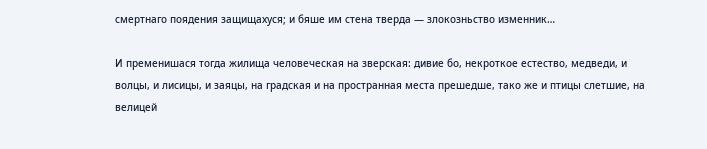смертнаго поядения защищахуся; и бяше им стена тверда — злокозньство изменник…

И пременишася тогда жилища человеческая на зверская: дивие бо, некроткое естество, медведи, и волцы, и лисицы, и заяцы, на градская и на пространная места прешедше, тако же и птицы слетшие, на велицей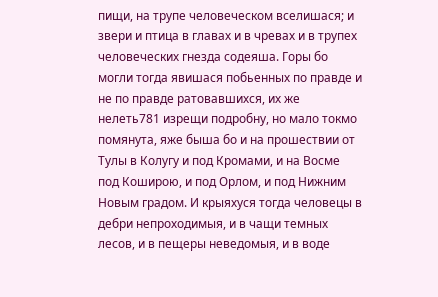пищи, на трупе человеческом вселишася; и звери и птица в главах и в чревах и в трупех человеческих гнезда содеяша. Горы бо могли тогда явишася побьенных по правде и не по правде ратовавшихся, их же нелеть781 изрещи подробну, но мало токмо помянута, яже быша бо и на прошествии от Тулы в Колугу и под Кромами, и на Восме под Коширою, и под Орлом, и под Нижним Новым градом. И крыяхуся тогда человецы в дебри непроходимыя, и в чащи темных лесов, и в пещеры неведомыя, и в воде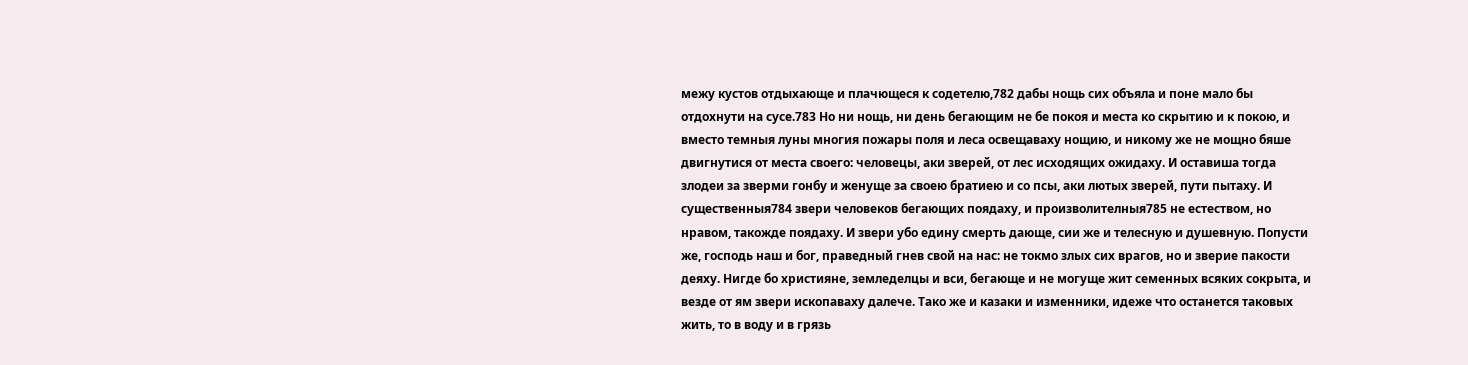межу кустов отдыхающе и плачющеся к содетелю,782 дабы нощь сих объяла и поне мало бы отдохнути на сусе.783 Но ни нощь, ни день бегающим не бе покоя и места ко скрытию и к покою, и вместо темныя луны многия пожары поля и леса освещаваху нощию, и никому же не мощно бяше двигнутися от места своего: человецы, аки зверей, от лес исходящих ожидаху. И оставиша тогда злодеи за зверми гонбу и женуще за своею братиею и со псы, аки лютых зверей, пути пытаху. И существенныя784 звери человеков бегающих поядаху, и произволителныя785 не естеством, но нравом, такожде поядаху. И звери убо едину смерть дающе, сии же и телесную и душевную. Попусти же, господь наш и бог, праведный гнев свой на нас: не токмо злых сих врагов, но и зверие пакости деяху. Нигде бо християне, земледелцы и вси, бегающе и не могуще жит семенных всяких сокрыта, и везде от ям звери ископаваху далече. Тако же и казаки и изменники, идеже что останется таковых жить, то в воду и в грязь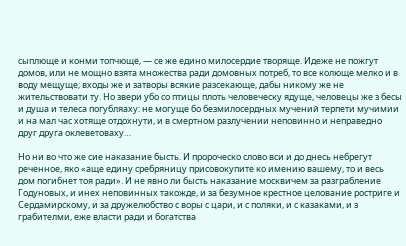сыплюще и конми топчюще, — се же едино милосердие творяще. Идеже не пожгут домов, или не мощно взята множества ради домовных потреб, то все колюще мелко и в воду мещуще; входы же и затворы всякие разсекающе, дабы никому же не жительствовати ту. Но звери убо со птицы плоть человеческу ядуще, человецы же з бесы и душа и телеса погубляаху: не могуще бо безмилосердных мучений терпети мучимии и на мал час хотяще отдохнути, и в смертном разлучении неповинно и неправедно друг друга оклеветоваху…

Но ни во что же сие наказание бысть. И пророческо слово вси и до днесь небрегут реченное, яко «аще едину сребряницу присовокупите ко имению вашему, то и весь дом погибнет тоя ради». И не явно ли бысть наказание москвичем за разграбление Годуновых, и инех неповинных такожде, и за безумное крестное целование ростриге и Сердамирскому, и за дружелюбство с воры с цари, и с поляки, и с казаками, и з грабителми, еже власти ради и богатства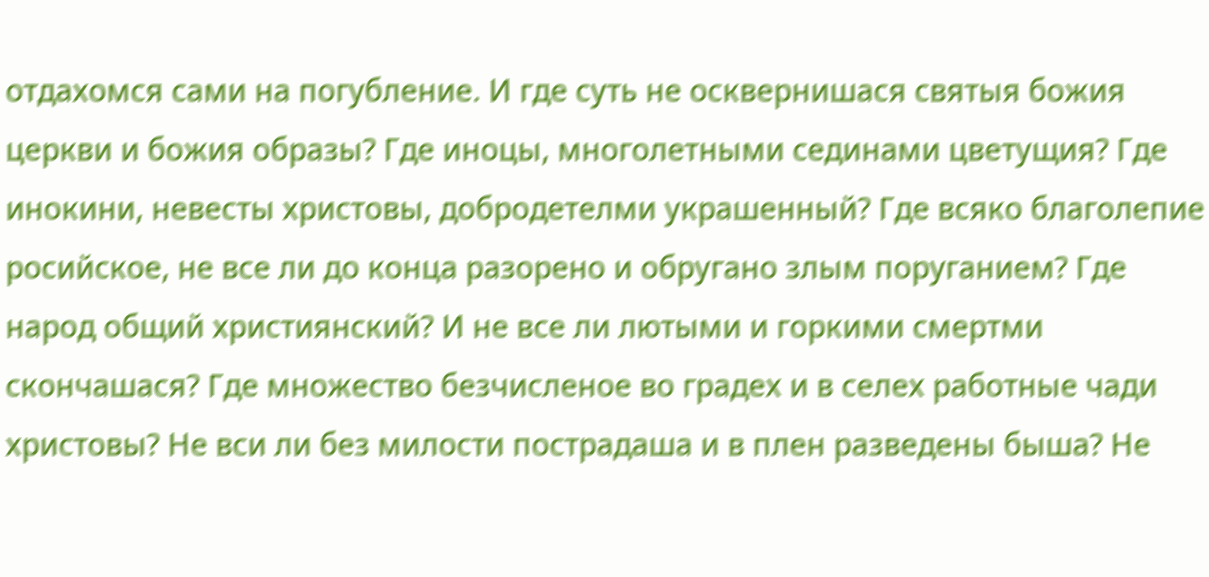отдахомся сами на погубление. И где суть не осквернишася святыя божия церкви и божия образы? Где иноцы, многолетными сединами цветущия? Где инокини, невесты христовы, добродетелми украшенный? Где всяко благолепие росийское, не все ли до конца разорено и обругано злым поруганием? Где народ общий християнский? И не все ли лютыми и горкими смертми скончашася? Где множество безчисленое во градех и в селех работные чади христовы? Не вси ли без милости пострадаша и в плен разведены быша? Не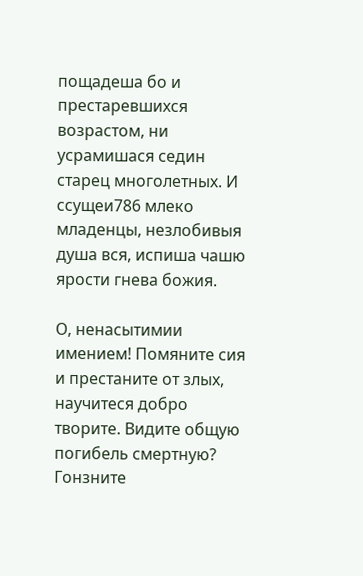пощадеша бо и престаревшихся возрастом, ни усрамишася седин старец многолетных. И ссущеи786 млеко младенцы, незлобивыя душа вся, испиша чашю ярости гнева божия.

О, ненасытимии имением! Помяните сия и престаните от злых, научитеся добро творите. Видите общую погибель смертную? Гонзните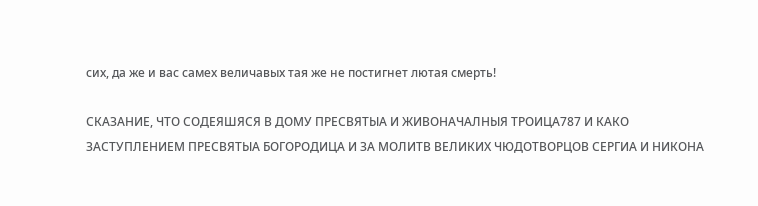сих, да же и вас самех величавых тая же не постигнет лютая смерть!

СКАЗАНИЕ, ЧТО СОДЕЯШЯСЯ В ДОМУ ПРЕСВЯТЫА И ЖИВОНАЧАЛНЫЯ ТРОИЦА787 И КАКО ЗАСТУПЛЕНИЕМ ПРЕСВЯТЫА БОГОРОДИЦА И ЗА МОЛИТВ ВЕЛИКИХ ЧЮДОТВОРЦОВ СЕРГИА И НИКОНА